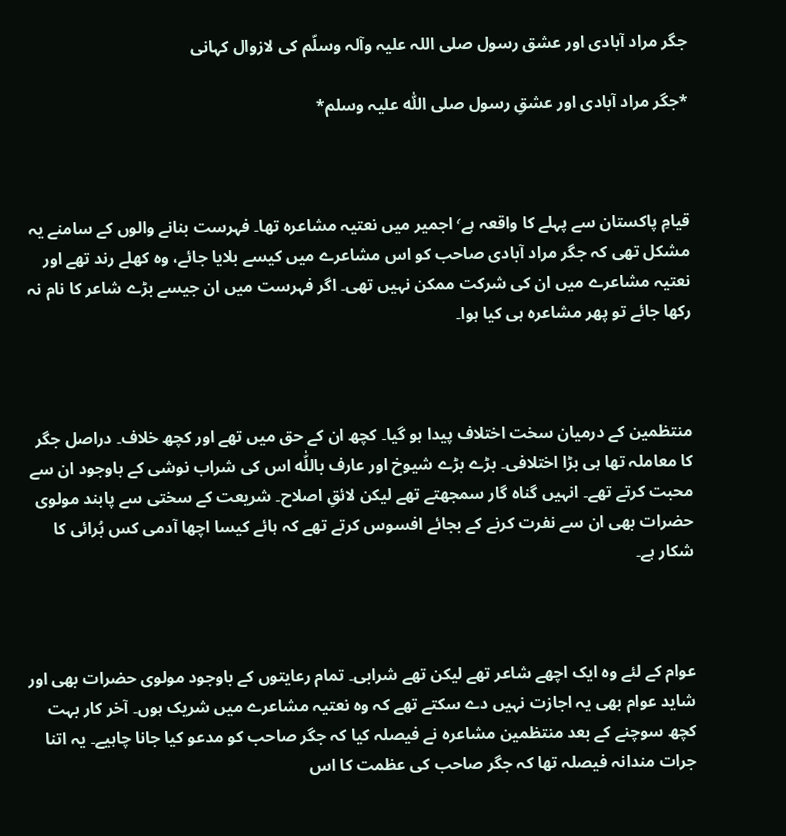جگر مراد آبادی اور عشق رسول صلی اللہ علیہ وآلہ وسلّم کی لازوال کہانی

*جگر مراد آبادی اور عشقِ رسول صلی اللّٰه علیہ وسلم*



قیامِ پاکستان سے پہلے کا واقعہ ہے٬ اجمیر میں نعتیہ مشاعرہ تھا۔ فہرست بنانے والوں کے سامنے یہ مشکل تھی کہ جگر مراد آبادی صاحب کو اس مشاعرے میں کیسے بلایا جائے، وہ کھلے رند تھے اور نعتیہ مشاعرے میں ان کی شرکت ممکن نہیں تھی۔ اگر فہرست میں ان جیسے بڑے شاعر کا نام نہ رکھا جائے تو پھر مشاعرہ ہی کیا ہوا۔



منتظمین کے درمیان سخت اختلاف پیدا ہو گیا۔ کچھ ان کے حق میں تھے اور کچھ خلاف۔ دراصل جگر کا معاملہ تھا ہی بڑا اختلافی۔ بڑے بڑے شیوخ اور عارف باللّٰه اس کی شراب نوشی کے باوجود ان سے محبت کرتے تھے۔ انہیں گناہ گار سمجھتے تھے لیکن لائقِ اصلاح۔ شریعت کے سختی سے پابند مولوی حضرات بھی ان سے نفرت کرنے کے بجائے افسوس کرتے تھے کہ ہائے کیسا اچھا آدمی کس بُرائی کا شکار ہے۔



عوام کے لئے وہ ایک اچھے شاعر تھے لیکن تھے شرابی۔ تمام رعایتوں کے باوجود مولوی حضرات بھی اور شاید عوام بھی یہ اجازت نہیں دے سکتے تھے کہ وہ نعتیہ مشاعرے میں شریک ہوں۔ آخر کار بہت کچھ سوچنے کے بعد منتظمین مشاعرہ نے فیصلہ کیا کہ جگر صاحب کو مدعو کیا جانا چاہیے۔ یہ اتنا جرات مندانہ فیصلہ تھا کہ جگر صاحب کی عظمت کا اس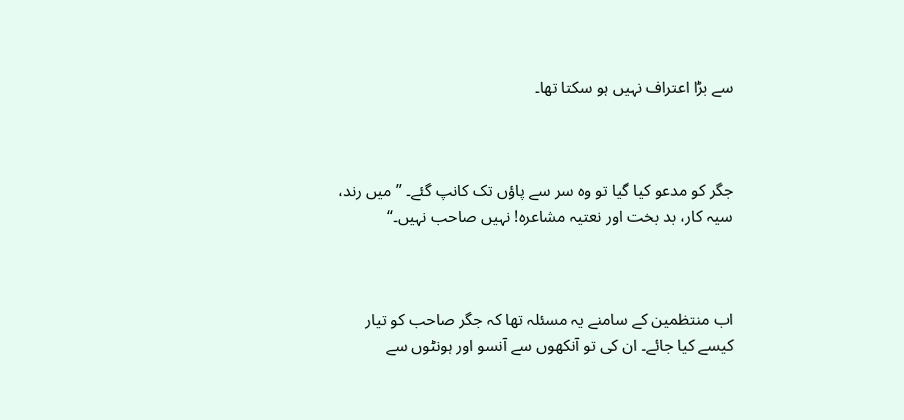سے بڑا اعتراف نہیں ہو سکتا تھا۔



جگر کو مدعو کیا گیا تو وہ سر سے پاؤں تک کانپ گئے۔ ”میں رند، سیہ کار، بد بخت اور نعتیہ مشاعرہ! نہیں صاحب نہیں۔“



اب منتظمین کے سامنے یہ مسئلہ تھا کہ جگر صاحب کو تیار کیسے کیا جائے۔ ان کی تو آنکھوں سے آنسو اور ہونٹوں سے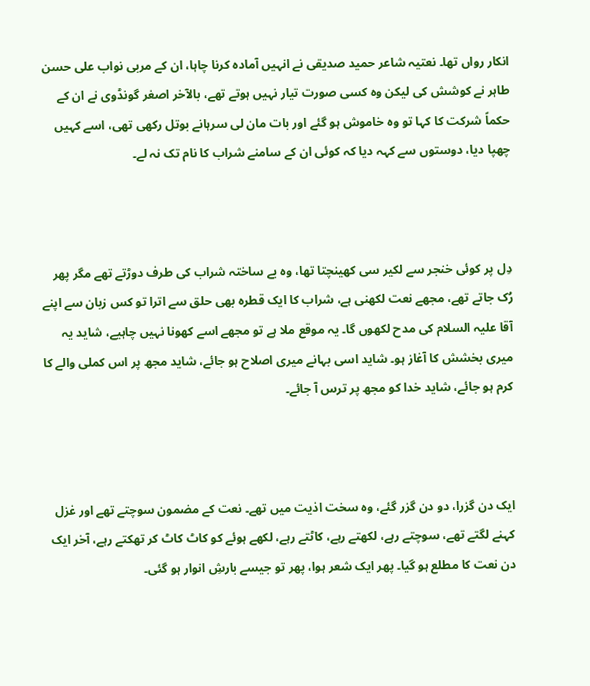انکار رواں تھا۔ نعتیہ شاعر حمید صدیقی نے انہیں آمادہ کرنا چاہا، ان کے مربی نواب علی حسن طاہر نے کوشش کی لیکن وہ کسی صورت تیار نہیں ہوتے تھے، بالآخر اصغر گونڈوی نے ان کے حکماً شرکت کا کہا تو وہ خاموش ہو گئے اور بات مان لی سرہانے بوتل رکھی تھی، اسے کہیں چھپا دیا، دوستوں سے کہہ دیا کہ کوئی ان کے سامنے شراب کا نام تک نہ لے۔



دِل پر کوئی خنجر سے لکیر سی کھینچتا تھا، وہ بے ساختہ شراب کی طرف دوڑتے تھے مگر پھر رُک جاتے تھے، مجھے نعت لکھنی ہے، شراب کا ایک قطرہ بھی حلق سے اترا تو کس زبان سے اپنے آقا علیہ السلام کی مدح لکھوں گا۔ یہ موقع ملا ہے تو مجھے اسے کھونا نہیں چاہیے، شاید یہ میری بخشش کا آغاز ہو۔ شاید اسی بہانے میری اصلاح ہو جائے، شاید مجھ پر اس کملی والے کا کرم ہو جائے، شاید خدا کو مجھ پر ترس آ جائے۔



ایک دن گزرا، دو دن گزر گئے، وہ سخت اذیت میں تھے۔ نعت کے مضمون سوچتے تھے اور غزل کہنے لگتے تھے، سوچتے رہے، لکھتے رہے، کاٹتے رہے، لکھے ہوئے کو کاٹ کاٹ کر تھکتے رہے، آخر ایک دن نعت کا مطلع ہو گیا۔ پھر ایک شعر ہوا، پھر تو جیسے بارشِ انوار ہو گئی۔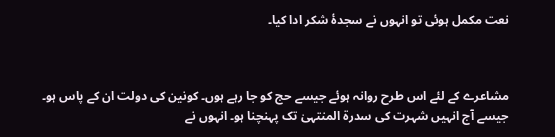نعت مکمل ہوئی تو انہوں نے سجدۂ شکر ادا کیا۔



مشاعرے کے لئے اس طرح روانہ ہوئے جیسے حج کو جا رہے ہوں۔ کونین کی دولت ان کے پاس ہو۔ جیسے آج انہیں شہرت کی سدرۃ المنتہیٰ تک پہنچنا ہو۔ انہوں نے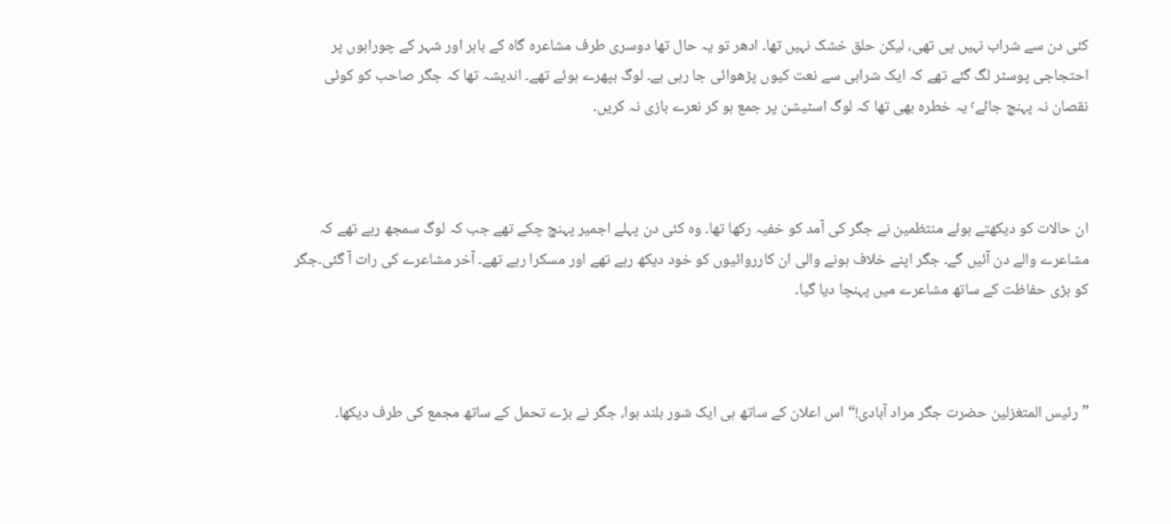کئی دن سے شراب نہیں پی تھی، لیکن حلق خشک نہیں تھا۔ ادھر تو یہ حال تھا دوسری طرف مشاعرہ گاہ کے باہر اور شہر کے چوراہوں پر احتجاجی پوسٹر لگ گئے تھے کہ ایک شرابی سے نعت کیوں پڑھوائی جا رہی ہے۔ لوگ بپھرے ہوئے تھے۔ اندیشہ تھا کہ جگر صاحب کو کوئی نقصان نہ پہنچ جائے٬ یہ خطرہ بھی تھا کہ لوگ اسٹیشن پر جمع ہو کر نعرے بازی نہ کریں۔



ان حالات کو دیکھتے ہوئے منتظمین نے جگر کی آمد کو خفیہ رکھا تھا۔ وہ کئی دن پہلے اجمیر پہنچ چکے تھے جب کہ لوگ سمجھ رہے تھے کہ مشاعرے والے دن آئیں گے۔ جگر اپنے خلاف ہونے والی ان کارروائیوں کو خود دیکھ رہے تھے اور مسکرا رہے تھے۔ آخر مشاعرے کی رات آ گئی۔جگر کو بڑی حفاظت کے ساتھ مشاعرے میں پہنچا دیا گیا۔



”رئیس المتغزلین حضرت جگر مراد آبادی!“ اس اعلان کے ساتھ ہی ایک شور بلند ہوا، جگر نے بڑے تحمل کے ساتھ مجمع کی طرف دیکھا۔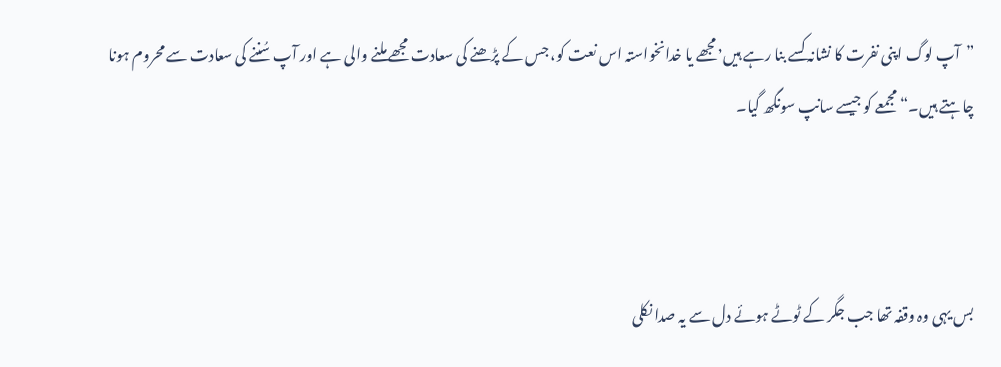”آپ لوگ اپنی نفرت کا نشانہ کسے بنا رہے ہیں٬ مجھے یا خدانخواستہ اس نعت کو، جس کے پڑھنے کی سعادت مجھے ملنے والی ہے اور آپ سُننے کی سعادت سے محروم ہونا چاہتے ہیں۔“ مجمعے کو جیسے سانپ سونگھ گیا۔



بس یہی وہ وقفہ تھا جب جگر کے ٹوٹے ہوئے دل سے یہ صدا نکلی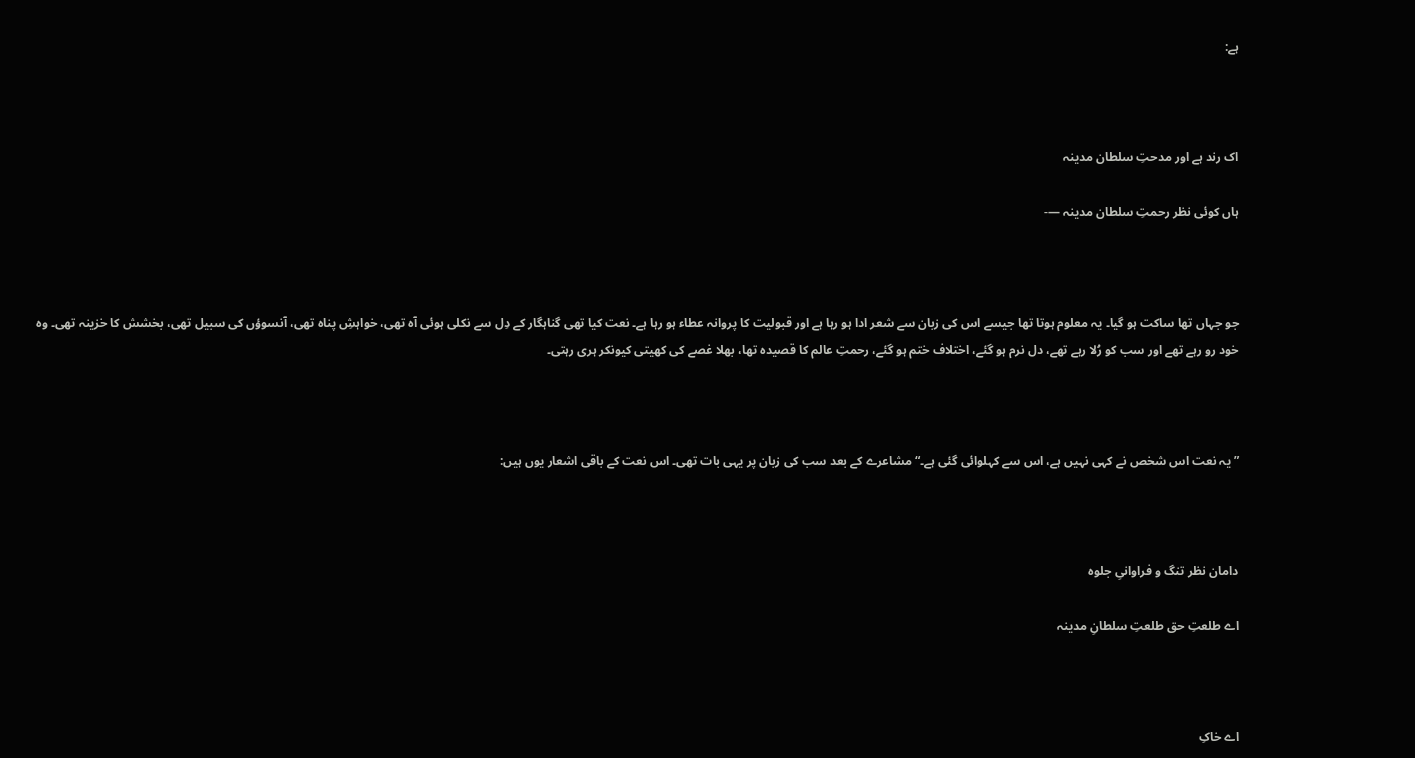ہے:



اک رند ہے اور مدحتِ سلطان مدینہ

ہاں کوئی نظر رحمتِ سلطان مدینہ —-



جو جہاں تھا ساکت ہو گیا۔ یہ معلوم ہوتا تھا جیسے اس کی زبان سے شعر ادا ہو رہا ہے اور قبولیت کا پروانہ عطاء ہو رہا ہے۔ نعت کیا تھی گناہگار کے دِل سے نکلی ہوئی آہ تھی، خواہشِ پناہ تھی، آنسوؤں کی سبیل تھی، بخشش کا خزینہ تھی۔ وہ خود رو رہے تھے اور سب کو رُلا رہے تھے، دل نرم ہو گئے، اختلاف ختم ہو گئے، رحمتِ عالم کا قصیدہ تھا، بھلا غصے کی کھیتی کیونکر ہری رہتی۔



”یہ نعت اس شخص نے کہی نہیں ہے، اس سے کہلوائی گئی ہے۔“ مشاعرے کے بعد سب کی زبان پر یہی بات تھی۔ اس نعت کے باقی اشعار یوں ہیں:



دامان نظر تنگ و فراوانیِ جلوہ

اے طلعتِ حق طلعتِ سلطانِ مدینہ



اے خاکِ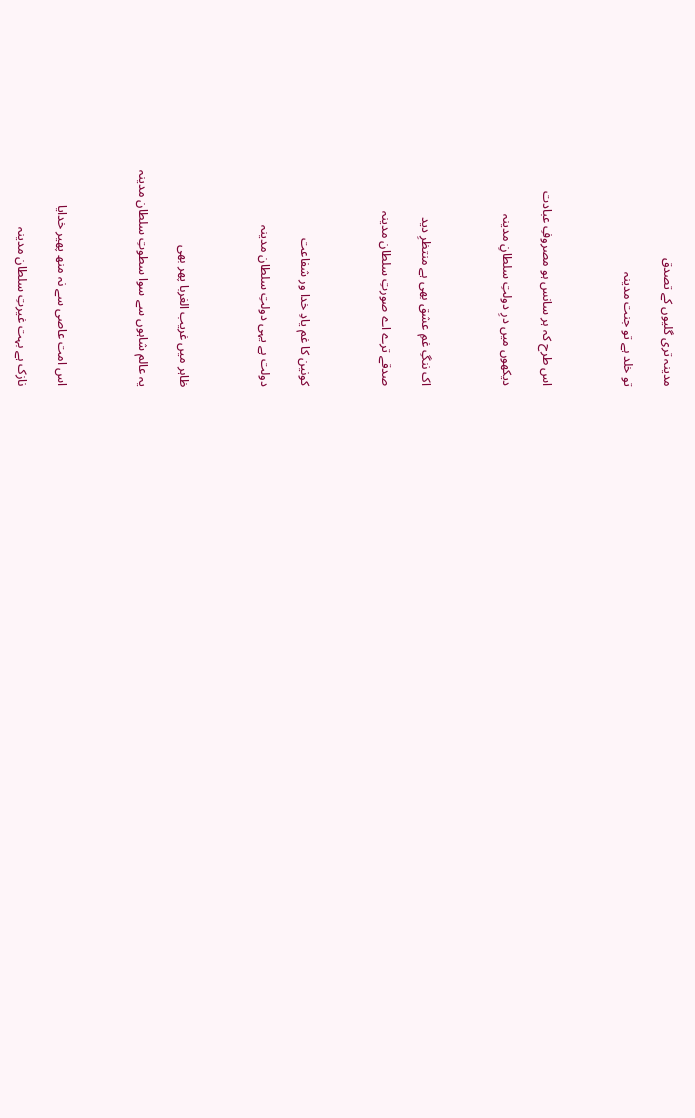مدینہ تری گلیوں کے تصدق

تو خلد ہے تو جنت مدینہ



اس طرح کہ ہر سانس ہو مصروفِ عبادت

دیکھوں میں درِ دولتِ سلطانِ مدینہ



اک ننگِ غمِ عشق بھی ہے منتظرِ دید

صدقے ترے اے صورتِ سلطان مدینہ



کونین کا غم یادِ خدا ور شفاعت

دولت ہے یہی دولتِ سلطان مدینہ



ظاہر میں غریب الغربا پھر بھی

یہ عالم شاہوں سے سوا سطوتِ سلطان مدینہ



اس امت عاصی سے نہ منھ پھیر خدایا

نازک ہے بہت غیرتِ سلطان مدینہ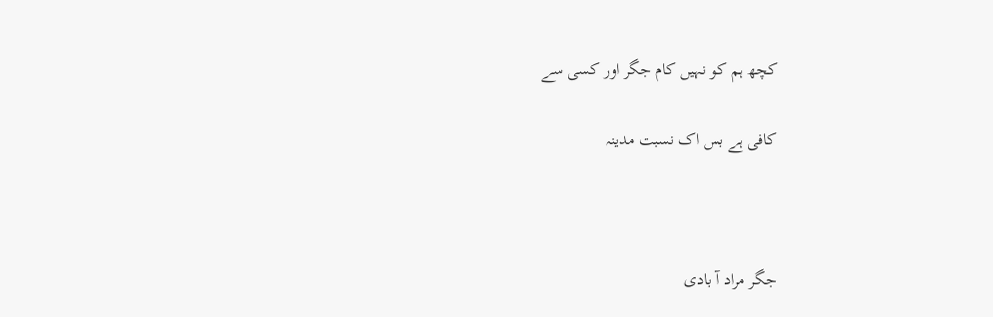کچھ ہم کو نہیں کام جگر اور کسی سے

کافی ہے بس اک نسبت مدینہ



جگر مراد آ بادی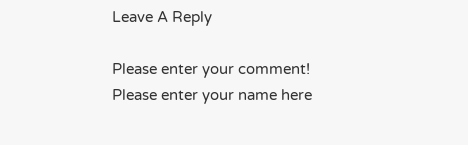Leave A Reply

Please enter your comment!
Please enter your name here